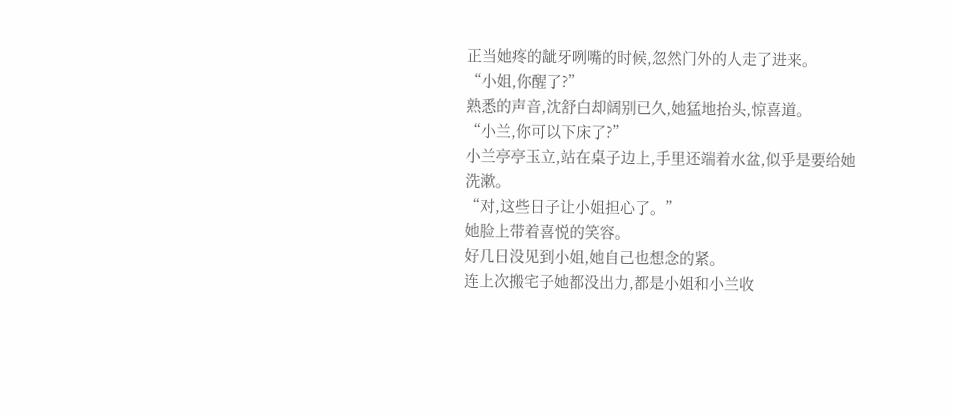正当她疼的龇牙咧嘴的时候,忽然门外的人走了进来。
“小姐,你醒了?”
熟悉的声音,沈舒白却阔别已久,她猛地抬头,惊喜道。
“小兰,你可以下床了?”
小兰亭亭玉立,站在桌子边上,手里还端着水盆,似乎是要给她洗漱。
“对,这些日子让小姐担心了。”
她脸上带着喜悦的笑容。
好几日没见到小姐,她自己也想念的紧。
连上次搬宅子她都没出力,都是小姐和小兰收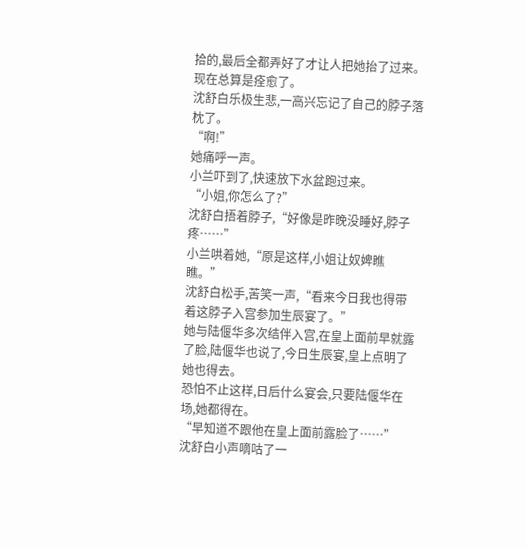拾的,最后全都弄好了才让人把她抬了过来。
现在总算是痊愈了。
沈舒白乐极生悲,一高兴忘记了自己的脖子落枕了。
“啊!”
她痛呼一声。
小兰吓到了,快速放下水盆跑过来。
“小姐,你怎么了?”
沈舒白捂着脖子,“好像是昨晚没睡好,脖子疼……”
小兰哄着她,“原是这样,小姐让奴婢瞧瞧。”
沈舒白松手,苦笑一声,“看来今日我也得带着这脖子入宫参加生辰宴了。”
她与陆偃华多次结伴入宫,在皇上面前早就露了脸,陆偃华也说了,今日生辰宴,皇上点明了她也得去。
恐怕不止这样,日后什么宴会,只要陆偃华在场,她都得在。
“早知道不跟他在皇上面前露脸了……”
沈舒白小声嘀咕了一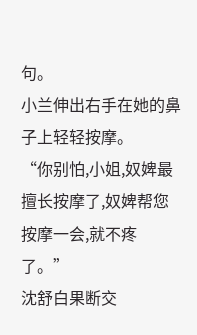句。
小兰伸出右手在她的鼻子上轻轻按摩。
“你别怕,小姐,奴婢最擅长按摩了,奴婢帮您按摩一会,就不疼了。”
沈舒白果断交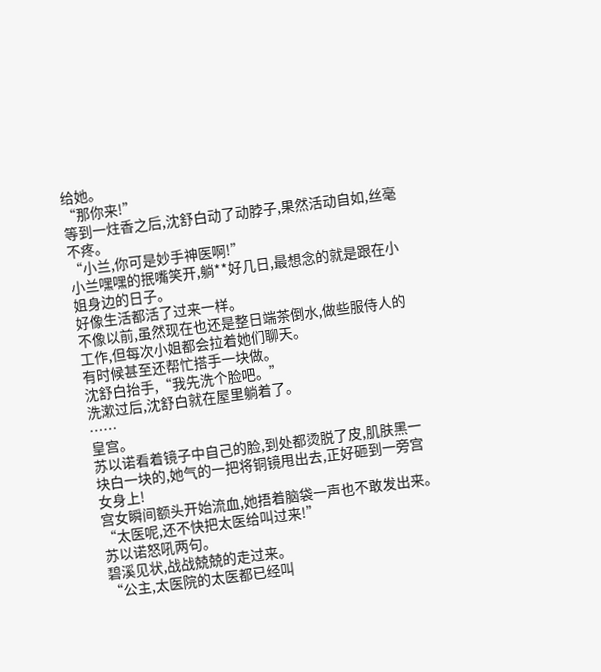给她。
“那你来!”
等到一炷香之后,沈舒白动了动脖子,果然活动自如,丝毫不疼。
“小兰,你可是妙手神医啊!”
小兰嘿嘿的抿嘴笑开,躺**好几日,最想念的就是跟在小姐身边的日子。
好像生活都活了过来一样。
不像以前,虽然现在也还是整日端茶倒水,做些服侍人的工作,但每次小姐都会拉着她们聊天。
有时候甚至还帮忙搭手一块做。
沈舒白抬手,“我先洗个脸吧。”
洗漱过后,沈舒白就在屋里躺着了。
……
皇宫。
苏以诺看着镜子中自己的脸,到处都烫脱了皮,肌肤黑一块白一块的,她气的一把将铜镜甩出去,正好砸到一旁宫女身上!
宫女瞬间额头开始流血,她捂着脑袋一声也不敢发出来。
“太医呢,还不快把太医给叫过来!”
苏以诺怒吼两句。
碧溪见状,战战兢兢的走过来。
“公主,太医院的太医都已经叫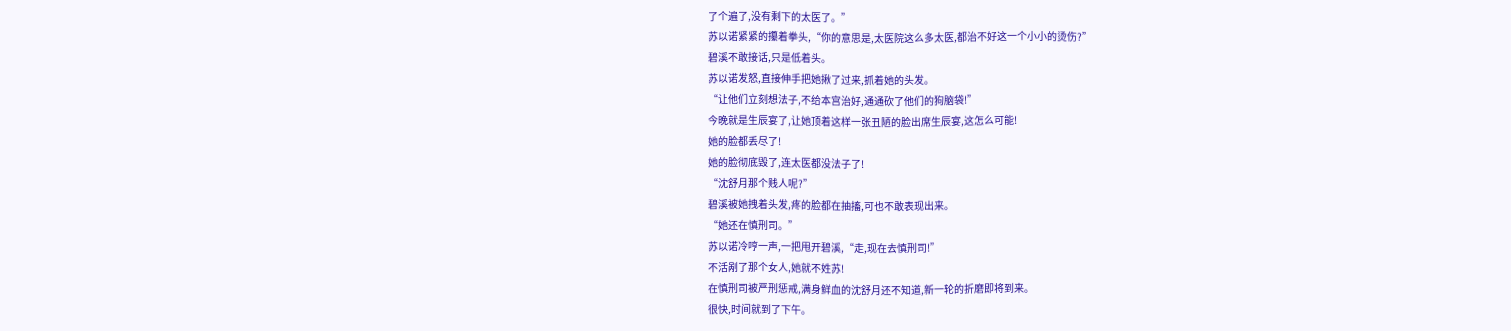了个遍了,没有剩下的太医了。”
苏以诺紧紧的攥着拳头,“你的意思是,太医院这么多太医,都治不好这一个小小的烫伤?”
碧溪不敢接话,只是低着头。
苏以诺发怒,直接伸手把她揪了过来,抓着她的头发。
“让他们立刻想法子,不给本宫治好,通通砍了他们的狗脑袋!”
今晚就是生辰宴了,让她顶着这样一张丑陋的脸出席生辰宴,这怎么可能!
她的脸都丢尽了!
她的脸彻底毁了,连太医都没法子了!
“沈舒月那个贱人呢?”
碧溪被她拽着头发,疼的脸都在抽搐,可也不敢表现出来。
“她还在慎刑司。”
苏以诺冷哼一声,一把甩开碧溪,“走,现在去慎刑司!”
不活剐了那个女人,她就不姓苏!
在慎刑司被严刑惩戒,满身鲜血的沈舒月还不知道,新一轮的折磨即将到来。
很快,时间就到了下午。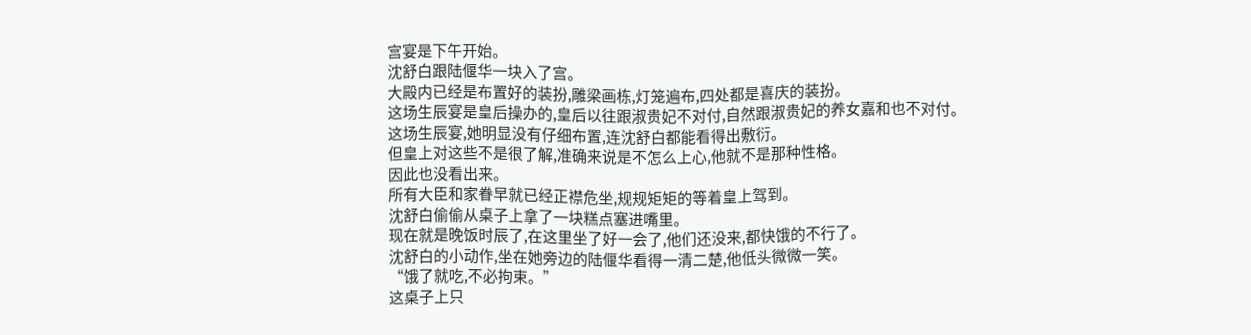宫宴是下午开始。
沈舒白跟陆偃华一块入了宫。
大殿内已经是布置好的装扮,雕梁画栋,灯笼遍布,四处都是喜庆的装扮。
这场生辰宴是皇后操办的,皇后以往跟淑贵妃不对付,自然跟淑贵妃的养女嘉和也不对付。
这场生辰宴,她明显没有仔细布置,连沈舒白都能看得出敷衍。
但皇上对这些不是很了解,准确来说是不怎么上心,他就不是那种性格。
因此也没看出来。
所有大臣和家眷早就已经正襟危坐,规规矩矩的等着皇上驾到。
沈舒白偷偷从桌子上拿了一块糕点塞进嘴里。
现在就是晚饭时辰了,在这里坐了好一会了,他们还没来,都快饿的不行了。
沈舒白的小动作,坐在她旁边的陆偃华看得一清二楚,他低头微微一笑。
“饿了就吃,不必拘束。”
这桌子上只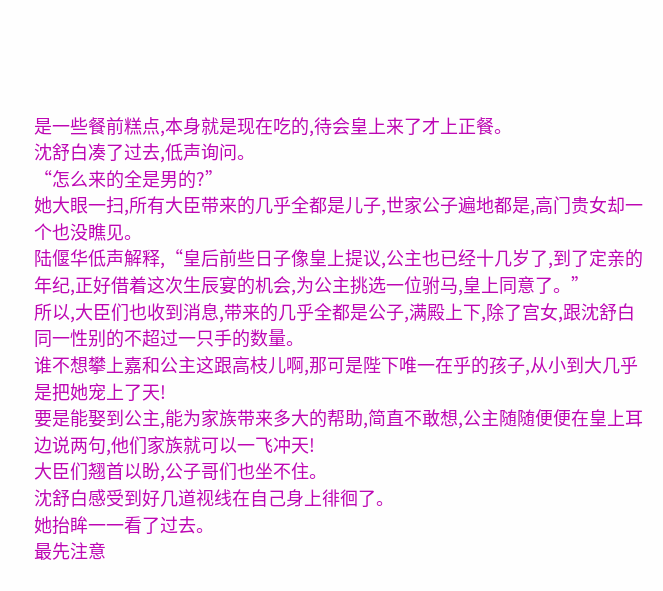是一些餐前糕点,本身就是现在吃的,待会皇上来了才上正餐。
沈舒白凑了过去,低声询问。
“怎么来的全是男的?”
她大眼一扫,所有大臣带来的几乎全都是儿子,世家公子遍地都是,高门贵女却一个也没瞧见。
陆偃华低声解释,“皇后前些日子像皇上提议,公主也已经十几岁了,到了定亲的年纪,正好借着这次生辰宴的机会,为公主挑选一位驸马,皇上同意了。”
所以,大臣们也收到消息,带来的几乎全都是公子,满殿上下,除了宫女,跟沈舒白同一性别的不超过一只手的数量。
谁不想攀上嘉和公主这跟高枝儿啊,那可是陛下唯一在乎的孩子,从小到大几乎是把她宠上了天!
要是能娶到公主,能为家族带来多大的帮助,简直不敢想,公主随随便便在皇上耳边说两句,他们家族就可以一飞冲天!
大臣们翘首以盼,公子哥们也坐不住。
沈舒白感受到好几道视线在自己身上徘徊了。
她抬眸一一看了过去。
最先注意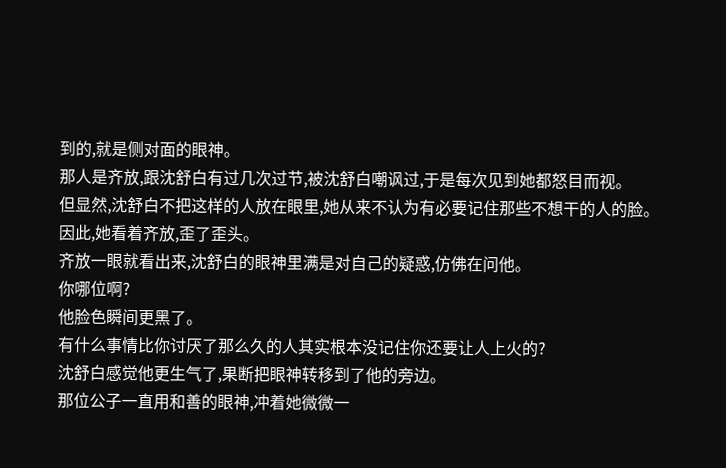到的,就是侧对面的眼神。
那人是齐放,跟沈舒白有过几次过节,被沈舒白嘲讽过,于是每次见到她都怒目而视。
但显然,沈舒白不把这样的人放在眼里,她从来不认为有必要记住那些不想干的人的脸。
因此,她看着齐放,歪了歪头。
齐放一眼就看出来,沈舒白的眼神里满是对自己的疑惑,仿佛在问他。
你哪位啊?
他脸色瞬间更黑了。
有什么事情比你讨厌了那么久的人其实根本没记住你还要让人上火的?
沈舒白感觉他更生气了,果断把眼神转移到了他的旁边。
那位公子一直用和善的眼神,冲着她微微一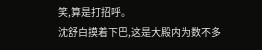笑,算是打招呼。
沈舒白摸着下巴,这是大殿内为数不多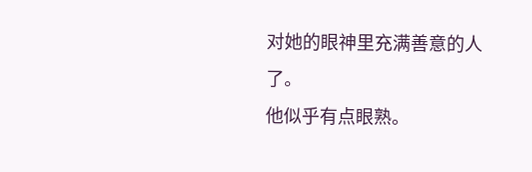对她的眼神里充满善意的人了。
他似乎有点眼熟。